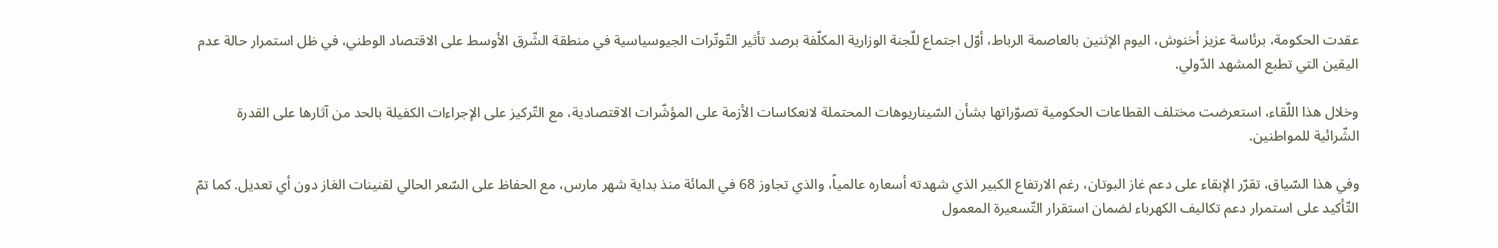عقدت الحكومة، برئاسة عزيز أخنوش، اليوم الإثنين بالعاصمة الرباط، أوّل اجتماع للّجنة الوزارية المكلّفة برصد تأثير التّوتّرات الجيوسياسية في منطقة الشّرق الأوسط على الاقتصاد الوطني، في ظل استمرار حالة عدم اليقين التي تطبع المشهد الدّولي.

وخلال هذا اللّقاء، استعرضت مختلف القطاعات الحكومية تصوّراتها بشأن السّيناريوهات المحتملة لانعكاسات الأزمة على المؤشّرات الاقتصادية، مع التّركيز على الإجراءات الكفيلة بالحد من آثارها على القدرة الشّرائية للمواطنين.

وفي هذا السّياق، تقرّر الإبقاء على دعم غاز البوتان، رغم الارتفاع الكبير الذي شهدته أسعاره عالمياً، والذي تجاوز 68 في المائة منذ بداية شهر مارس، مع الحفاظ على السّعر الحالي لقنينات الغاز دون أي تعديل. كما تمّ التّأكيد على استمرار دعم تكاليف الكهرباء لضمان استقرار التّسعيرة المعمول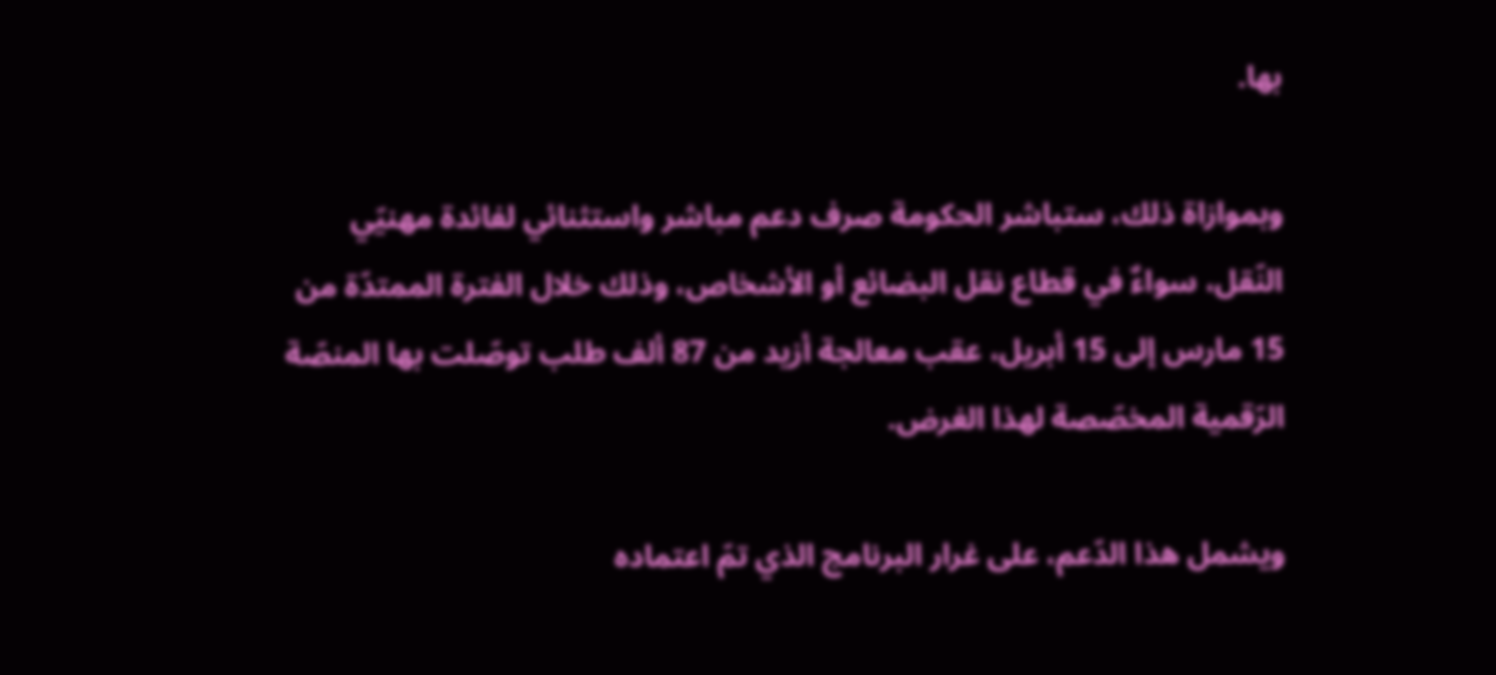بها.

وبموازاة ذلك، ستباشر الحكومة صرف دعم مباشر واستثنائي لفائدة مهنيّي النّقل، سواءٌ في قطاع نقل البضائع أو الأشخاص، وذلك خلال الفترة الممتدّة من 15 مارس إلى 15 أبريل، عقب معالجة أزيد من 87 ألف طلب توصّلت بها المنصّة الرّقمية المخصّصة لهذا الغرض.

ويشمل هذا الدّعم، على غرار البرنامج الذي تمّ اعتماده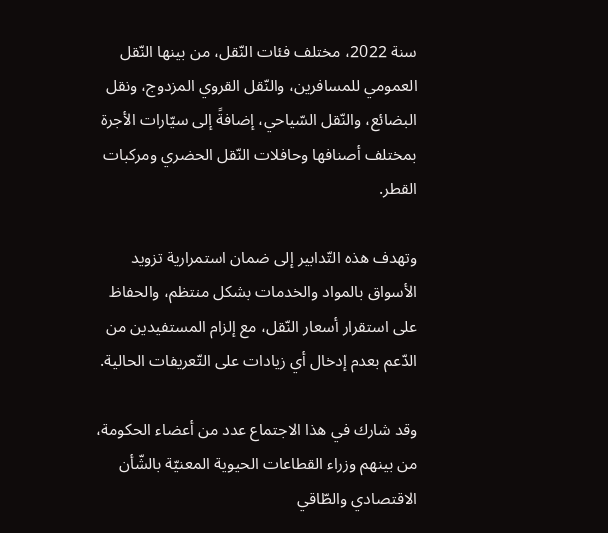سنة 2022، مختلف فئات النّقل، من بينها النّقل العمومي للمسافرين، والنّقل القروي المزدوج، ونقل البضائع، والنّقل السّياحي، إضافةً إلى سيّارات الأجرة بمختلف أصنافها وحافلات النّقل الحضري ومركبات القطر.

وتهدف هذه التّدابير إلى ضمان استمرارية تزويد الأسواق بالمواد والخدمات بشكل منتظم، والحفاظ على استقرار أسعار النّقل، مع إلزام المستفيدين من الدّعم بعدم إدخال أي زيادات على التّعريفات الحالية.

وقد شارك في هذا الاجتماع عدد من أعضاء الحكومة، من بينهم وزراء القطاعات الحيوية المعنيّة بالشّأن الاقتصادي والطّاقي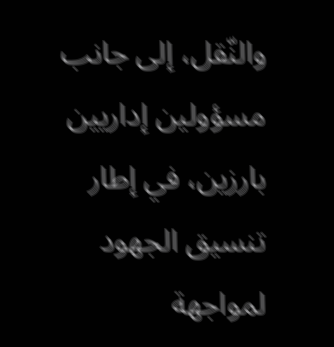والنّقل، إلى جانب مسؤولين إداريين بارزين، في إطار تنسيق الجهود لمواجهة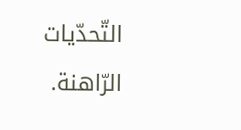التّحدّيات الرّاهنة.